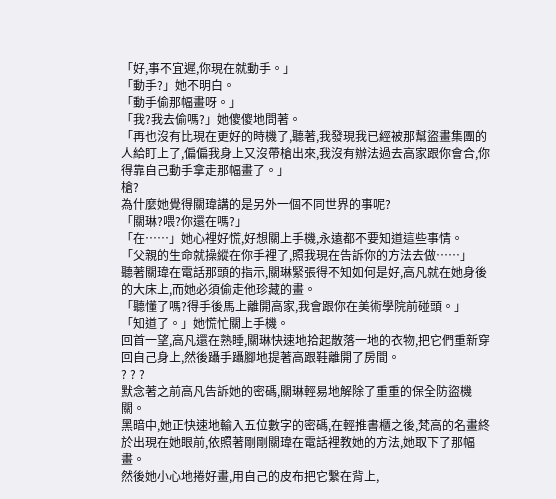「好,事不宜遲,你現在就動手。」
「動手?」她不明白。
「動手偷那幅畫呀。」
「我?我去偷嗎?」她傻傻地問著。
「再也沒有比現在更好的時機了,聽著,我發現我已經被那幫盜畫集團的人給盯上了,偏偏我身上又沒帶槍出來,我沒有辦法過去高家跟你會合,你得靠自己動手拿走那幅畫了。」
槍?
為什麼她覺得關瑋講的是另外一個不同世界的事呢?
「關琳?喂?你還在嗎?」
「在……」她心裡好慌,好想關上手機,永遠都不要知道這些事情。
「父親的生命就操縱在你手裡了,照我現在告訴你的方法去做……」
聽著關瑋在電話那頭的指示,關琳緊張得不知如何是好,高凡就在她身後的大床上,而她必須偷走他珍藏的畫。
「聽懂了嗎?得手後馬上離開高家,我會跟你在美術學院前碰頭。」
「知道了。」她慌忙關上手機。
回首一望,高凡還在熟睡,關琳快速地拾起散落一地的衣物,把它們重新穿回自己身上,然後躡手躡腳地提著高跟鞋離開了房間。
? ? ?
默念著之前高凡告訴她的密碼,關琳輕易地解除了重重的保全防盜機關。
黑暗中,她正快速地輸入五位數字的密碼,在輕推書櫃之後,梵高的名畫終於出現在她眼前,依照著剛剛關瑋在電話裡教她的方法,她取下了那幅畫。
然後她小心地捲好畫,用自己的皮布把它繫在背上,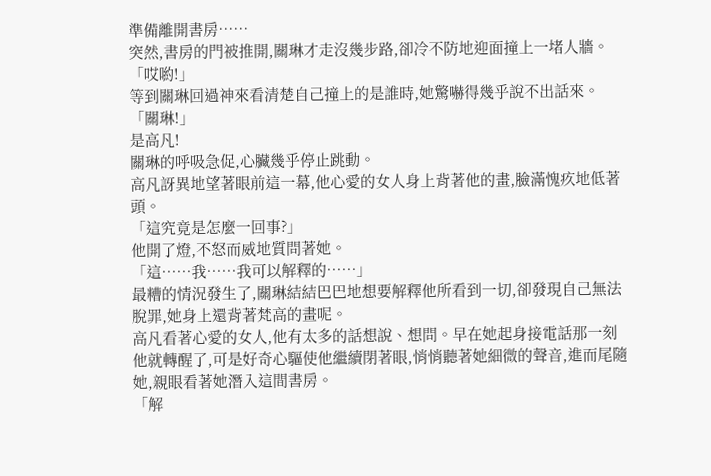準備離開書房……
突然,書房的門被推開,關琳才走沒幾步路,卻冷不防地迎面撞上一堵人牆。
「哎喲!」
等到關琳回過神來看清楚自己撞上的是誰時,她驚嚇得幾乎說不出話來。
「關琳!」
是高凡!
關琳的呼吸急促,心臟幾乎停止跳動。
高凡訝異地望著眼前這一幕,他心愛的女人身上背著他的畫,臉滿愧疚地低著頭。
「這究竟是怎麼一回事?」
他開了燈,不怒而威地質問著她。
「這……我……我可以解釋的……」
最糟的情況發生了,關琳結結巴巴地想要解釋他所看到一切,卻發現自己無法脫罪,她身上還背著梵高的畫呢。
高凡看著心愛的女人,他有太多的話想說、想問。早在她起身接電話那一刻他就轉醒了,可是好奇心驅使他繼續閉著眼,悄悄聽著她細微的聲音,進而尾隨她,親眼看著她潛入這間書房。
「解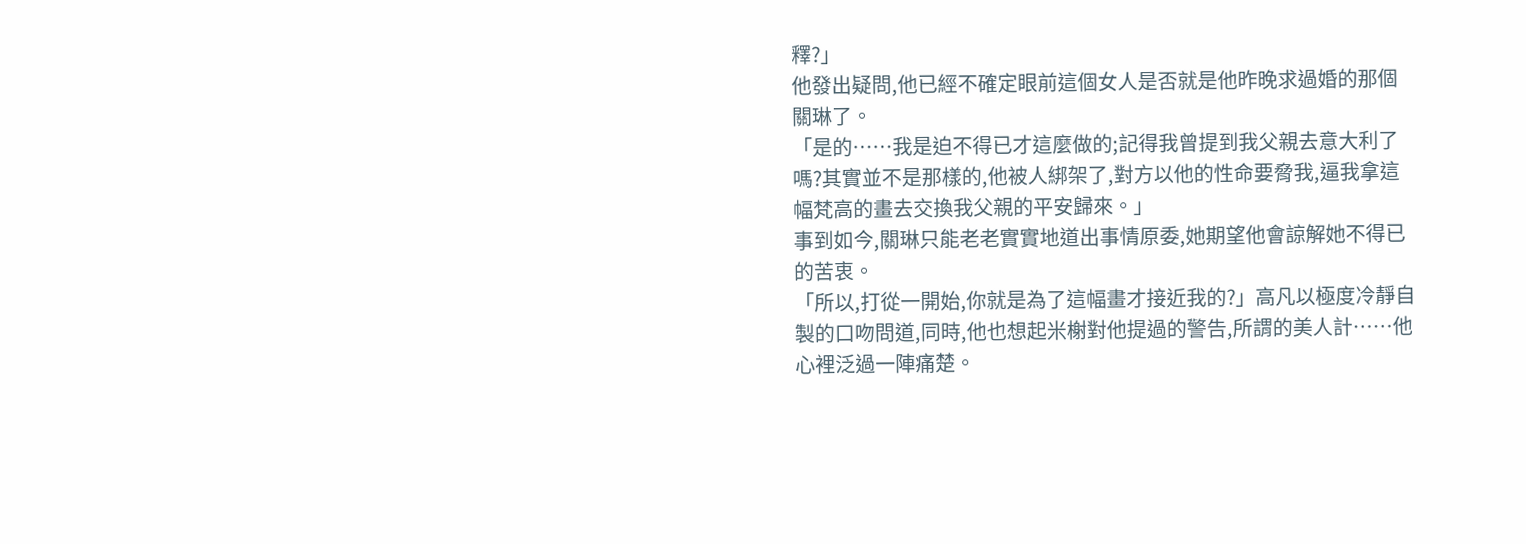釋?」
他發出疑問,他已經不確定眼前這個女人是否就是他昨晚求過婚的那個關琳了。
「是的……我是迫不得已才這麼做的;記得我曾提到我父親去意大利了嗎?其實並不是那樣的,他被人綁架了,對方以他的性命要脅我,逼我拿這幅梵高的畫去交換我父親的平安歸來。」
事到如今,關琳只能老老實實地道出事情原委,她期望他會諒解她不得已的苦衷。
「所以,打從一開始,你就是為了這幅畫才接近我的?」高凡以極度冷靜自製的口吻問道,同時,他也想起米榭對他提過的警告,所謂的美人計……他心裡泛過一陣痛楚。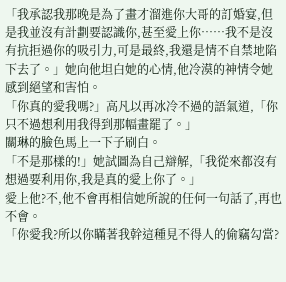「我承認我那晚是為了畫才溜進你大哥的訂婚宴,但是我並沒有計劃要認識你,甚至愛上你……我不是沒有抗拒過你的吸引力,可是最終,我還是情不自禁地陷下去了。」她向他坦白她的心情,他冷漠的神情令她感到絕望和害怕。
「你真的愛我嗎?」高凡以再冰冷不過的語氣道,「你只不過想利用我得到那幅畫罷了。」
關琳的臉色馬上一下子刷白。
「不是那樣的!」她試圖為自己辯解,「我從來都沒有想過要利用你,我是真的愛上你了。」
愛上他?不,他不會再相信她所說的任何一句話了,再也不會。
「你愛我?所以你瞞著我幹這種見不得人的偷竊勾當?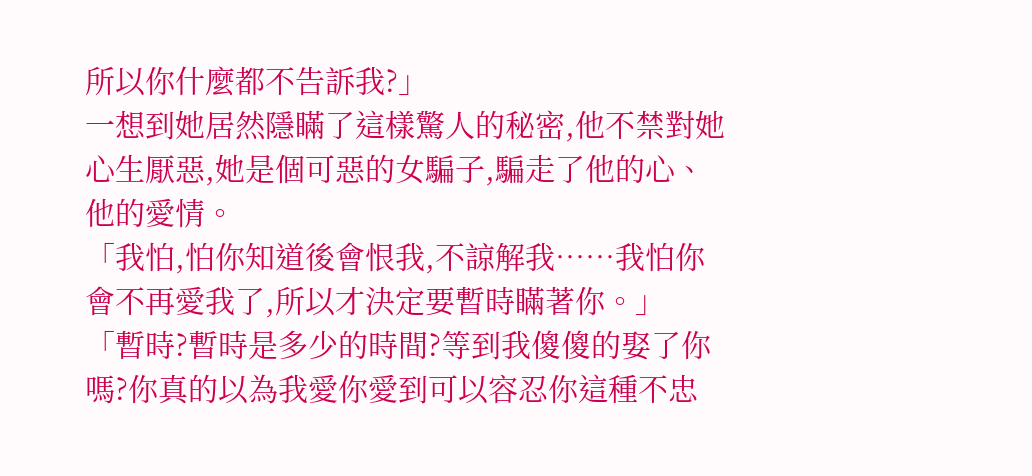所以你什麼都不告訴我?」
一想到她居然隱瞞了這樣驚人的秘密,他不禁對她心生厭惡,她是個可惡的女騙子,騙走了他的心、他的愛情。
「我怕,怕你知道後會恨我,不諒解我……我怕你會不再愛我了,所以才決定要暫時瞞著你。」
「暫時?暫時是多少的時間?等到我傻傻的娶了你嗎?你真的以為我愛你愛到可以容忍你這種不忠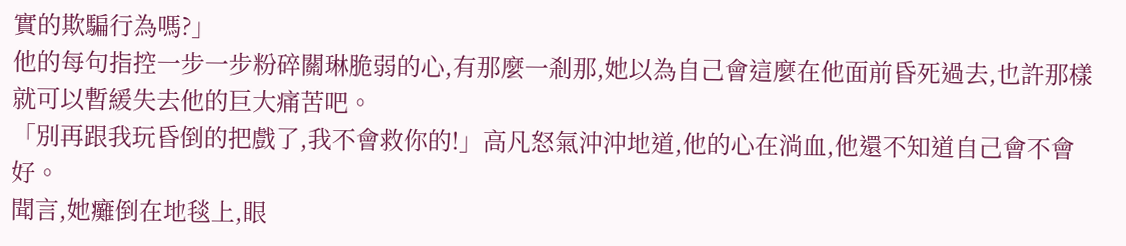實的欺騙行為嗎?」
他的每句指控一步一步粉碎關琳脆弱的心,有那麼一剎那,她以為自己會這麼在他面前昏死過去,也許那樣就可以暫緩失去他的巨大痛苦吧。
「別再跟我玩昏倒的把戲了,我不會救你的!」高凡怒氣沖沖地道,他的心在淌血,他還不知道自己會不會好。
聞言,她癱倒在地毯上,眼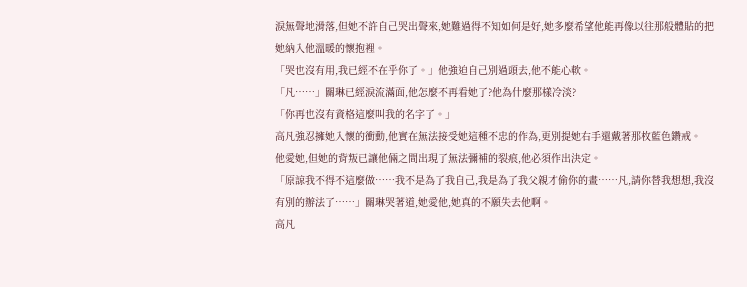淚無聲地滑落,但她不許自己哭出聲來,她難過得不知如何是好,她多麼希望他能再像以往那般體貼的把她納入他溫暖的懷抱裡。
「哭也沒有用,我已經不在乎你了。」他強迫自己別過頭去,他不能心軟。
「凡……」關琳已經淚流滿面,他怎麼不再看她了?他為什麼那樣冷淡?
「你再也沒有資格這麼叫我的名字了。」
高凡強忍擁她入懷的衝動,他實在無法接受她這種不忠的作為,更別提她右手還戴著那枚藍色鑽戒。
他愛她,但她的背叛已讓他倆之間出現了無法彌補的裂痕,他必須作出決定。
「原諒我不得不這麼做……我不是為了我自己,我是為了我父親才偷你的畫……凡,請你替我想想,我沒有別的辦法了……」關琳哭著道,她愛他,她真的不願失去他啊。
高凡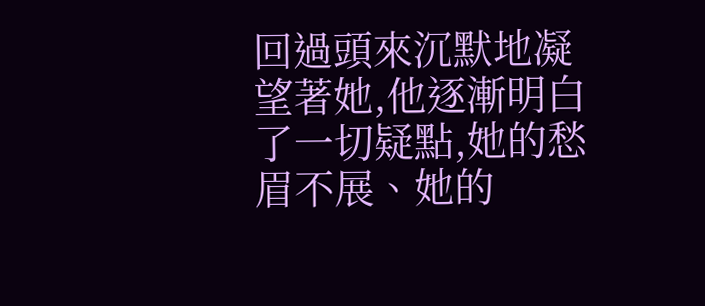回過頭來沉默地凝望著她,他逐漸明白了一切疑點,她的愁眉不展、她的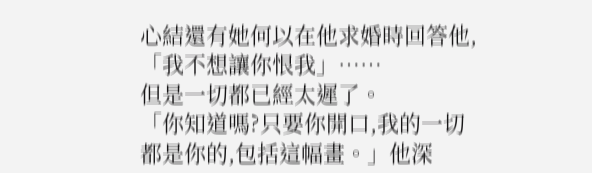心結還有她何以在他求婚時回答他,「我不想讓你恨我」……
但是一切都已經太遲了。
「你知道嗎?只要你開口,我的一切都是你的,包括這幅畫。」他深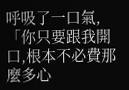呼吸了一口氣,「你只要跟我開口,根本不必費那麼多心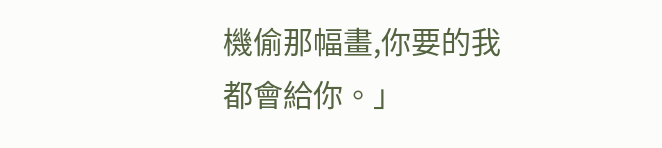機偷那幅畫,你要的我都會給你。」